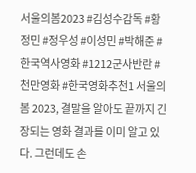서울의봄2023 #김성수감독 #황정민 #정우성 #이성민 #박해준 #한국역사영화 #1212군사반란 #천만영화 #한국영화추천1 서울의 봄 2023, 결말을 알아도 끝까지 긴장되는 영화 결과를 이미 알고 있다. 그런데도 손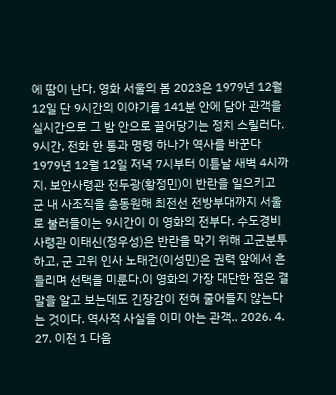에 땀이 난다. 영화 서울의 봄 2023은 1979년 12월 12일 단 9시간의 이야기를 141분 안에 담아 관객을 실시간으로 그 밤 안으로 끌어당기는 정치 스릴러다. 9시간, 전화 한 통과 명령 하나가 역사를 바꾼다1979년 12월 12일 저녁 7시부터 이튿날 새벽 4시까지. 보안사령관 전두광(황정민)이 반란을 일으키고 군 내 사조직을 총동원해 최전선 전방부대까지 서울로 불러들이는 9시간이 이 영화의 전부다. 수도경비사령관 이태신(정우성)은 반란을 막기 위해 고군분투하고, 군 고위 인사 노태건(이성민)은 권력 앞에서 흔들리며 선택을 미룬다.이 영화의 가장 대단한 점은 결말을 알고 보는데도 긴장감이 전혀 줄어들지 않는다는 것이다. 역사적 사실을 이미 아는 관객.. 2026. 4. 27. 이전 1 다음